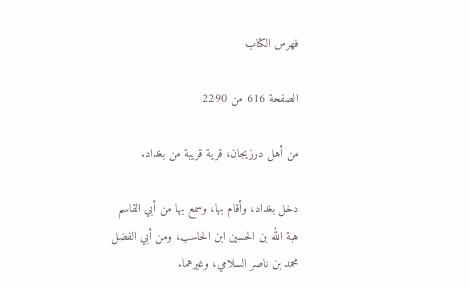فهرس الكتاب

الصفحة 616 من 2290

من أهل درزيجان، قرية قريبة من بغداد.

دخل بغداد، وأقام بها، وسمع بها من أبي القاسم هبة الله بن الحسين ابن الحاسب، ومن أبي الفضل محمد بن ناصر السلامي، وغيرهما.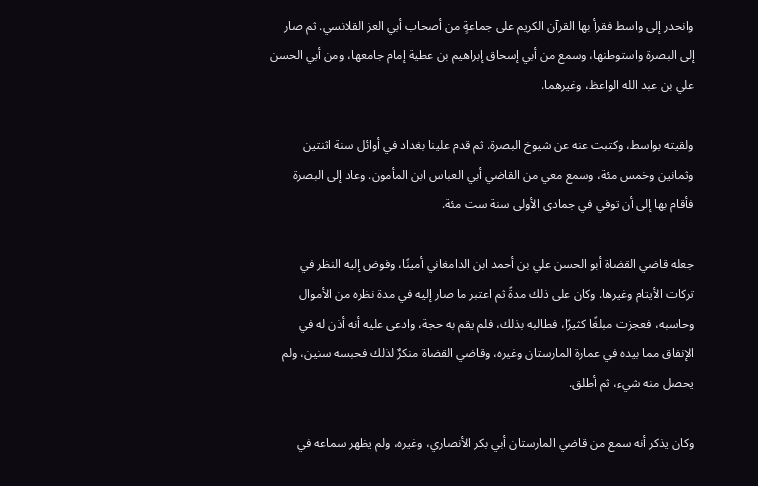وانحدر إلى واسط فقرأ بها القرآن الكريم على جماعةٍ من أصحاب أبي العز القلانسي. ثم صار إلى البصرة واستوطنها، وسمع من أبي إسحاق إبراهيم بن عطية إمام جامعها، ومن أبي الحسن علي بن عبد الله الواعظ، وغيرهما.

ولقيته بواسط، وكتبت عنه عن شيوخ البصرة. ثم قدم علينا بغداد في أوائل سنة اثنتين وثمانين وخمس مئة، وسمع معي من القاضي أبي العباس ابن المأمون. وعاد إلى البصرة فأقام بها إلى أن توفي في جمادى الأولى سنة ست مئة.

جعله قاضي القضاة أبو الحسن علي بن أحمد ابن الدامغاني أمينًا، وفوض إليه النظر في تركات الأيتام وغيرها. وكان على ذلك مدةً ثم اعتبر ما صار إليه في مدة نظره من الأموال وحاسبه، فعجزت مبلغًا كثيرًا، فطالبه بذلك، فلم يقم به حجة، وادعى عليه أنه أذن له في الإنفاق مما بيده في عمارة المارستان وغيره، وقاضي القضاة منكرٌ لذلك فحبسه سنين، ولم يحصل منه شيء، ثم أطلق.

وكان يذكر أنه سمع من قاضي المارستان أبي بكر الأنصاري، وغيره، ولم يظهر سماعه في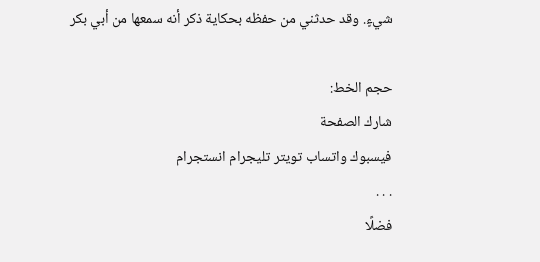شيءٍ. وقد حدثني من حفظه بحكاية ذكر أنه سمعها من أبي بكر

حجم الخط:
شارك الصفحة
فيسبوك واتساب تويتر تليجرام انستجرام
. . .
فضلًا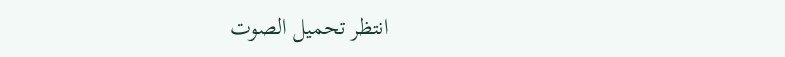انتظر تحميل الصوت